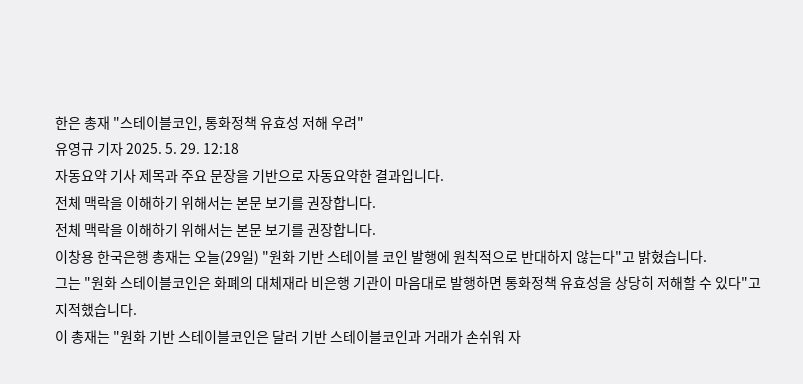한은 총재 "스테이블코인, 통화정책 유효성 저해 우려"
유영규 기자 2025. 5. 29. 12:18
자동요약 기사 제목과 주요 문장을 기반으로 자동요약한 결과입니다.
전체 맥락을 이해하기 위해서는 본문 보기를 권장합니다.
전체 맥락을 이해하기 위해서는 본문 보기를 권장합니다.
이창용 한국은행 총재는 오늘(29일) "원화 기반 스테이블 코인 발행에 원칙적으로 반대하지 않는다"고 밝혔습니다.
그는 "원화 스테이블코인은 화폐의 대체재라 비은행 기관이 마음대로 발행하면 통화정책 유효성을 상당히 저해할 수 있다"고 지적했습니다.
이 총재는 "원화 기반 스테이블코인은 달러 기반 스테이블코인과 거래가 손쉬워 자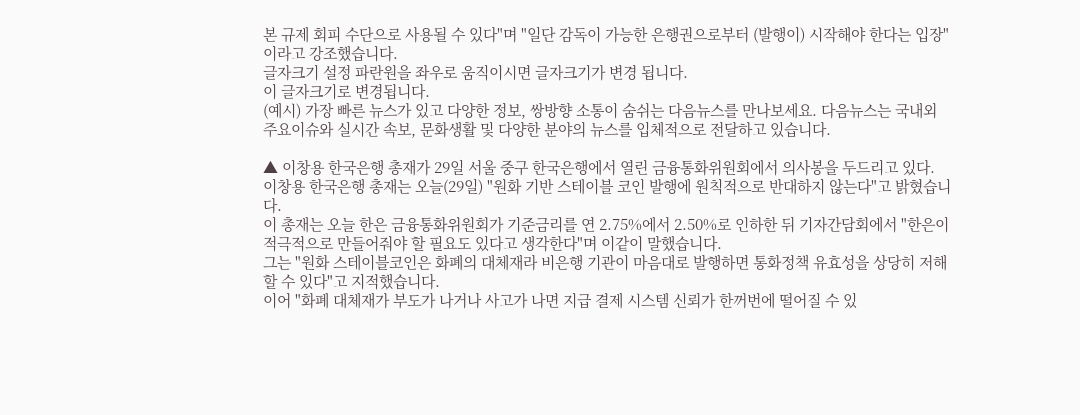본 규제 회피 수단으로 사용될 수 있다"며 "일단 감독이 가능한 은행권으로부터 (발행이) 시작해야 한다는 입장"이라고 강조했습니다.
글자크기 설정 파란원을 좌우로 움직이시면 글자크기가 변경 됩니다.
이 글자크기로 변경됩니다.
(예시) 가장 빠른 뉴스가 있고 다양한 정보, 쌍방향 소통이 숨쉬는 다음뉴스를 만나보세요. 다음뉴스는 국내외 주요이슈와 실시간 속보, 문화생활 및 다양한 분야의 뉴스를 입체적으로 전달하고 있습니다.

▲ 이창용 한국은행 총재가 29일 서울 중구 한국은행에서 열린 금융통화위원회에서 의사봉을 두드리고 있다.
이창용 한국은행 총재는 오늘(29일) "원화 기반 스테이블 코인 발행에 원칙적으로 반대하지 않는다"고 밝혔습니다.
이 총재는 오늘 한은 금융통화위원회가 기준금리를 연 2.75%에서 2.50%로 인하한 뒤 기자간담회에서 "한은이 적극적으로 만들어줘야 할 필요도 있다고 생각한다"며 이같이 말했습니다.
그는 "원화 스테이블코인은 화폐의 대체재라 비은행 기관이 마음대로 발행하면 통화정책 유효성을 상당히 저해할 수 있다"고 지적했습니다.
이어 "화폐 대체재가 부도가 나거나 사고가 나면 지급 결제 시스템 신뢰가 한꺼번에 떨어질 수 있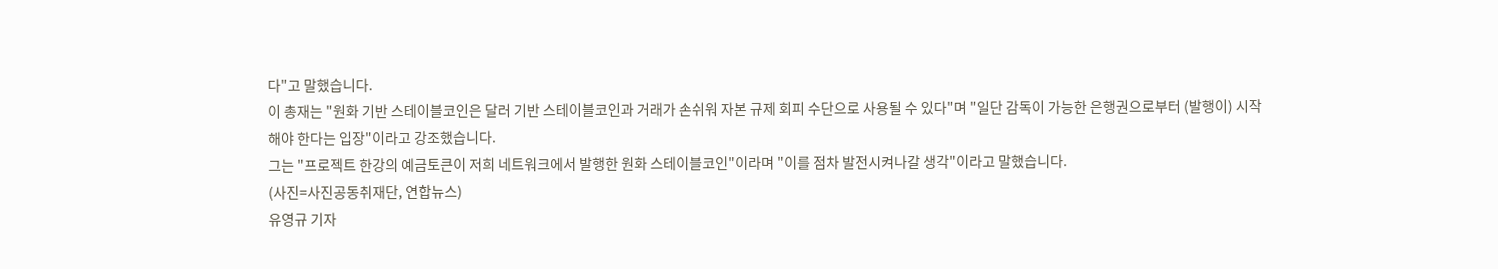다"고 말했습니다.
이 총재는 "원화 기반 스테이블코인은 달러 기반 스테이블코인과 거래가 손쉬워 자본 규제 회피 수단으로 사용될 수 있다"며 "일단 감독이 가능한 은행권으로부터 (발행이) 시작해야 한다는 입장"이라고 강조했습니다.
그는 "프로젝트 한강의 예금토큰이 저희 네트워크에서 발행한 원화 스테이블코인"이라며 "이를 점차 발전시켜나갈 생각"이라고 말했습니다.
(사진=사진공동취재단, 연합뉴스)
유영규 기자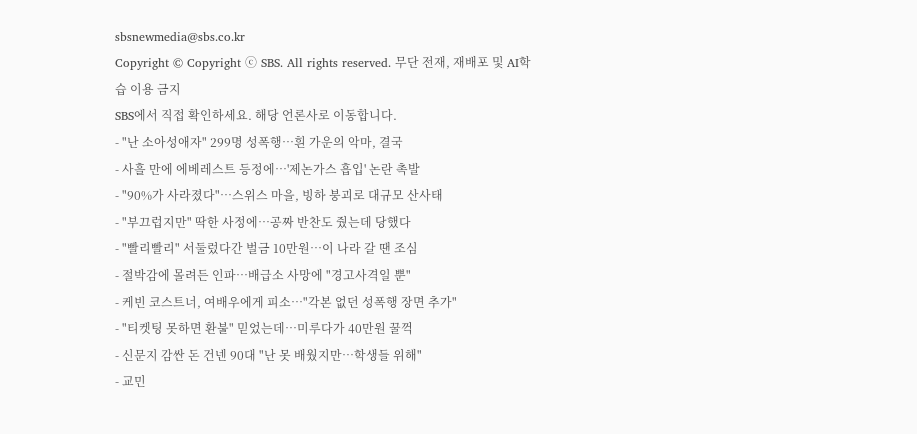sbsnewmedia@sbs.co.kr
Copyright © Copyright ⓒ SBS. All rights reserved. 무단 전재, 재배포 및 AI학습 이용 금지
SBS에서 직접 확인하세요. 해당 언론사로 이동합니다.
- "난 소아성애자" 299명 성폭행…흰 가운의 악마, 결국
- 사흘 만에 에베레스트 등정에…'제논가스 흡입' 논란 촉발
- "90%가 사라졌다"…스위스 마을, 빙하 붕괴로 대규모 산사태
- "부끄럽지만" 딱한 사정에…공짜 반찬도 줬는데 당했다
- "빨리빨리" 서둘렀다간 벌금 10만원…이 나라 갈 땐 조심
- 절박감에 몰려든 인파…배급소 사망에 "경고사격일 뿐"
- 케빈 코스트너, 여배우에게 피소…"각본 없던 성폭행 장면 추가"
- "티켓팅 못하면 환불" 믿었는데…미루다가 40만원 꿀꺽
- 신문지 감싼 돈 건넨 90대 "난 못 배웠지만…학생들 위해"
- 교민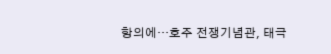항의에…호주 전쟁기념관, 태극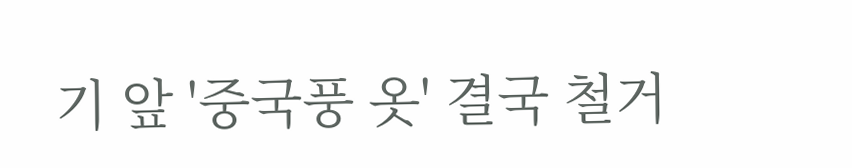기 앞 '중국풍 옷' 결국 철거